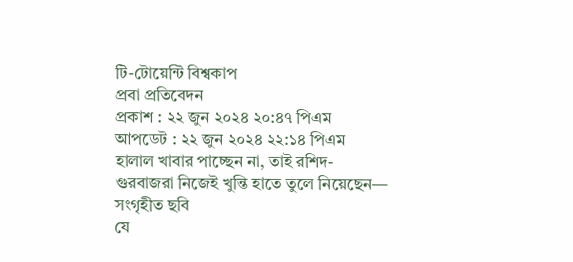টি-টোয়েন্টি বিশ্বকাপ
প্রবা প্রতিবেদন
প্রকাশ : ২২ জুন ২০২৪ ২০:৪৭ পিএম
আপডেট : ২২ জুন ২০২৪ ২২:১৪ পিএম
হালাল খাবার পাচ্ছেন না, তাই রশিদ-গুরবাজরা নিজেই খুন্তি হাতে তুলে নিয়েছেন— সংগৃহীত ছবি
যে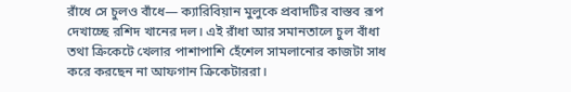রাঁধে সে চুলও বাঁধে— ক্যারিবিয়ান মুলুকে প্রবাদটির বাস্তব রূপ দেখাচ্ছে রশিদ খানের দল। এই রাঁধা আর সমানতালে চুল বাঁধা তথা ক্রিকেটে খেলার পাশাপাশি হেঁশেল সামলানোর কাজটা সাধ করে করছেন না আফগান ক্রিকেটাররা।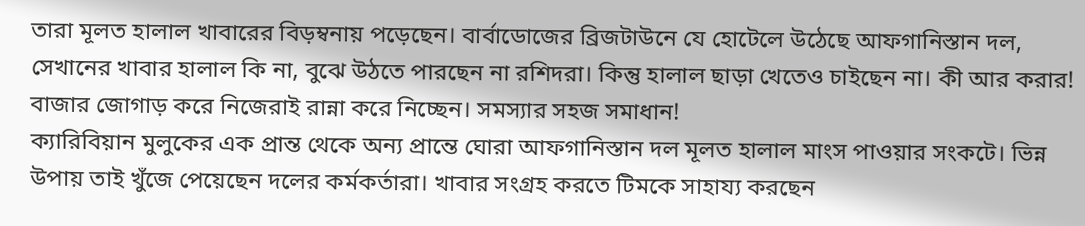তারা মূলত হালাল খাবারের বিড়ম্বনায় পড়েছেন। বার্বাডোজের ব্রিজটাউনে যে হোটেলে উঠেছে আফগানিস্তান দল, সেখানের খাবার হালাল কি না, বুঝে উঠতে পারছেন না রশিদরা। কিন্তু হালাল ছাড়া খেতেও চাইছেন না। কী আর করার! বাজার জোগাড় করে নিজেরাই রান্না করে নিচ্ছেন। সমস্যার সহজ সমাধান!
ক্যারিবিয়ান মুলুকের এক প্রান্ত থেকে অন্য প্রান্তে ঘোরা আফগানিস্তান দল মূলত হালাল মাংস পাওয়ার সংকটে। ভিন্ন উপায় তাই খুঁজে পেয়েছেন দলের কর্মকর্তারা। খাবার সংগ্রহ করতে টিমকে সাহায্য করছেন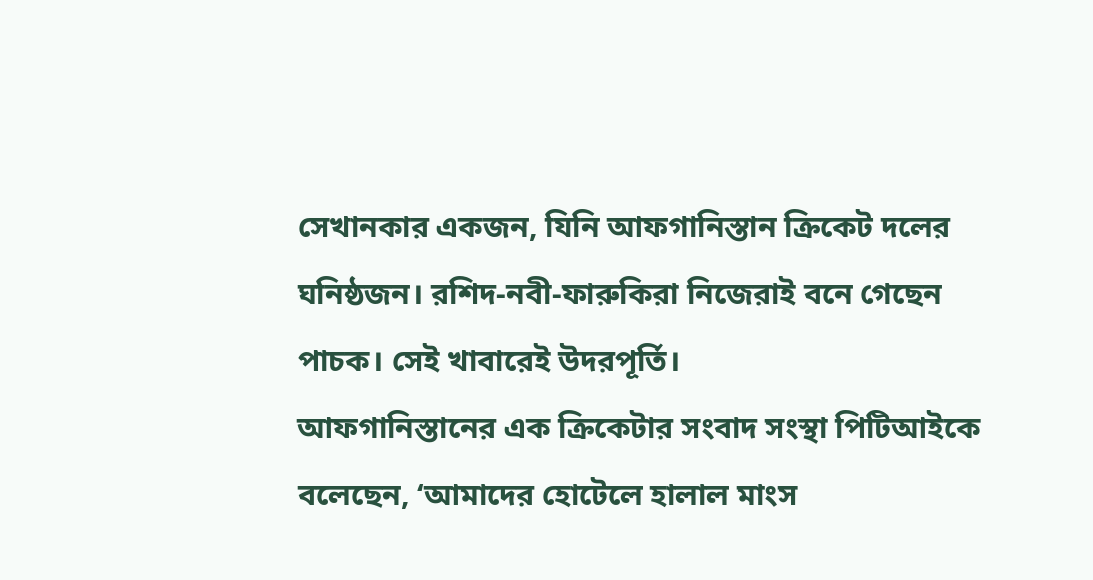সেখানকার একজন, যিনি আফগানিস্তান ক্রিকেট দলের ঘনিষ্ঠজন। রশিদ-নবী-ফারুকিরা নিজেরাই বনে গেছেন পাচক। সেই খাবারেই উদরপূর্তি।
আফগানিস্তানের এক ক্রিকেটার সংবাদ সংস্থা পিটিআইকে বলেছেন, ‘আমাদের হোটেলে হালাল মাংস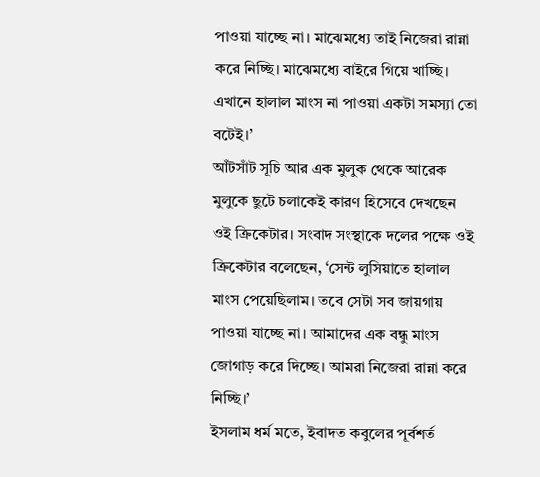পাওয়া যাচ্ছে না। মাঝেমধ্যে তাই নিজেরা রান্না করে নিচ্ছি। মাঝেমধ্যে বাইরে গিয়ে খাচ্ছি। এখানে হালাল মাংস না পাওয়া একটা সমস্যা তো বটেই।’
আঁটসাঁট সূচি আর এক মুলুক থেকে আরেক মুলুকে ছুটে চলাকেই কারণ হিসেবে দেখছেন ওই ক্রিকেটার। সংবাদ সংস্থাকে দলের পক্ষে ওই ক্রিকেটার বলেছেন, ‘সেন্ট লুসিয়াতে হালাল মাংস পেয়েছিলাম। তবে সেটা সব জায়গায় পাওয়া যাচ্ছে না। আমাদের এক বন্ধু মাংস জোগাড় করে দিচ্ছে। আমরা নিজেরা রান্না করে নিচ্ছি।’
ইসলাম ধর্ম মতে, ইবাদত কবুলের পূর্বশর্ত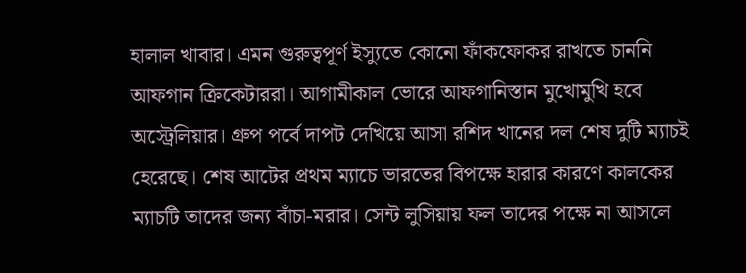হালাল খাবার। এমন গুরুত্বপূর্ণ ইস্যুতে কোনো ফাঁকফোকর রাখতে চাননি আফগান ক্রিকেটাররা। আগামীকাল ভোরে আফগানিস্তান মুখোমুখি হবে অস্ট্রেলিয়ার। গ্রুপ পর্বে দাপট দেখিয়ে আসা রশিদ খানের দল শেষ দুটি ম্যাচই হেরেছে। শেষ আটের প্রথম ম্যাচে ভারতের বিপক্ষে হারার কারণে কালকের ম্যাচটি তাদের জন্য বাঁচা-মরার। সেন্ট লুসিয়ায় ফল তাদের পক্ষে না আসলে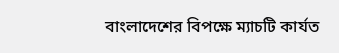বাংলাদেশের বিপক্ষে ম্যাচটি কার্যত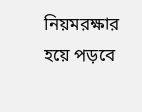নিয়মরক্ষার হয়ে পড়বে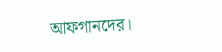আফগানদের।